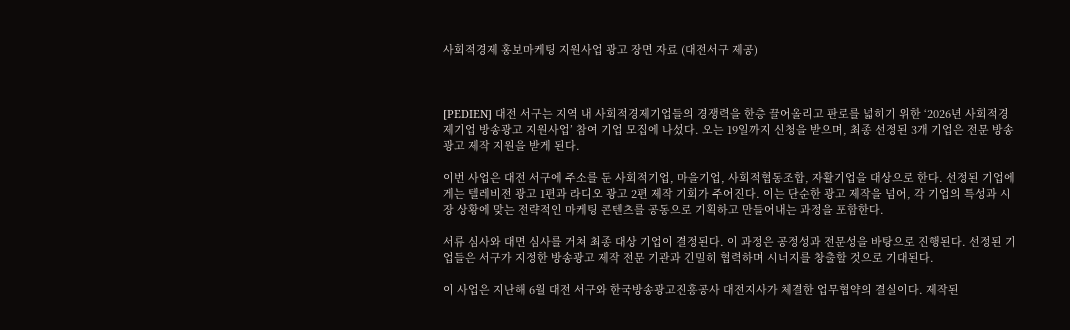사회적경제 홍보마케팅 지원사업 광고 장면 자료 (대전서구 제공)



[PEDIEN] 대전 서구는 지역 내 사회적경제기업들의 경쟁력을 한층 끌어올리고 판로를 넓히기 위한 ‘2026년 사회적경제기업 방송광고 지원사업’ 참여 기업 모집에 나섰다. 오는 19일까지 신청을 받으며, 최종 선정된 3개 기업은 전문 방송광고 제작 지원을 받게 된다.

이번 사업은 대전 서구에 주소를 둔 사회적기업, 마을기업, 사회적협동조합, 자활기업을 대상으로 한다. 선정된 기업에게는 텔레비전 광고 1편과 라디오 광고 2편 제작 기회가 주어진다. 이는 단순한 광고 제작을 넘어, 각 기업의 특성과 시장 상황에 맞는 전략적인 마케팅 콘텐츠를 공동으로 기획하고 만들어내는 과정을 포함한다.

서류 심사와 대면 심사를 거쳐 최종 대상 기업이 결정된다. 이 과정은 공정성과 전문성을 바탕으로 진행된다. 선정된 기업들은 서구가 지정한 방송광고 제작 전문 기관과 긴밀히 협력하며 시너지를 창출할 것으로 기대된다.

이 사업은 지난해 6월 대전 서구와 한국방송광고진흥공사 대전지사가 체결한 업무협약의 결실이다. 제작된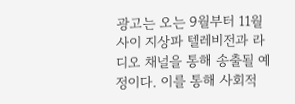광고는 오는 9월부터 11월 사이 지상파 텔레비전과 라디오 채널을 통해 송출될 예정이다. 이를 통해 사회적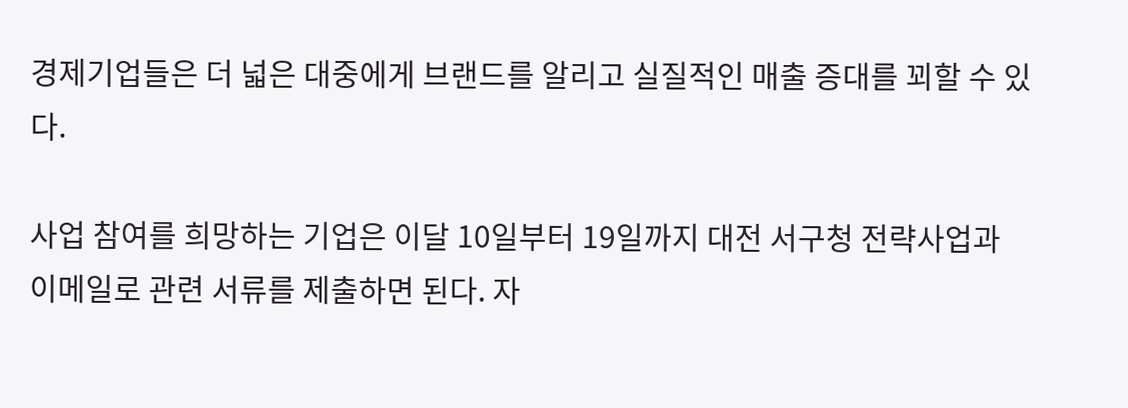경제기업들은 더 넓은 대중에게 브랜드를 알리고 실질적인 매출 증대를 꾀할 수 있다.

사업 참여를 희망하는 기업은 이달 10일부터 19일까지 대전 서구청 전략사업과 이메일로 관련 서류를 제출하면 된다. 자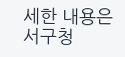세한 내용은 서구청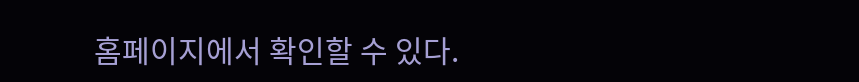홈페이지에서 확인할 수 있다.